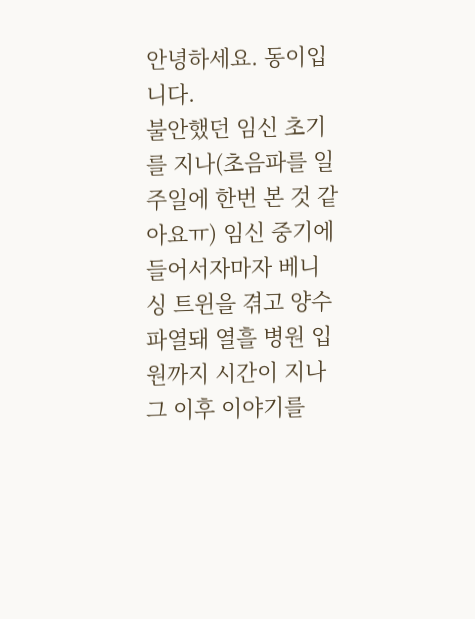안녕하세요. 동이입니다.
불안했던 임신 초기를 지나(초음파를 일주일에 한번 본 것 같아요ㅠ) 임신 중기에 들어서자마자 베니싱 트윈을 겪고 양수 파열돼 열흘 병원 입원까지 시간이 지나 그 이후 이야기를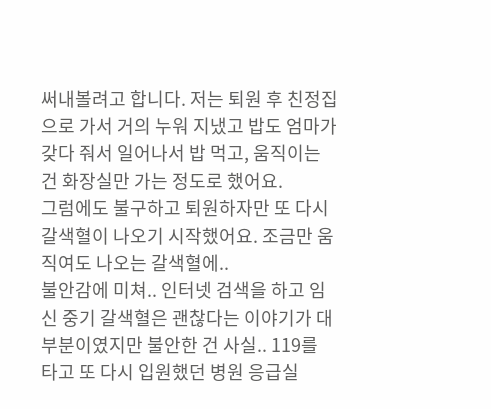써내볼려고 합니다. 저는 퇴원 후 친정집으로 가서 거의 누워 지냈고 밥도 엄마가 갖다 줘서 일어나서 밥 먹고, 움직이는 건 화장실만 가는 정도로 했어요.
그럼에도 불구하고 퇴원하자만 또 다시 갈색혈이 나오기 시작했어요. 조금만 움직여도 나오는 갈색혈에..
불안감에 미쳐.. 인터넷 검색을 하고 임신 중기 갈색혈은 괜찮다는 이야기가 대부분이였지만 불안한 건 사실.. 119를 타고 또 다시 입원했던 병원 응급실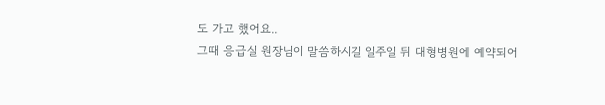도 가고 했어요..
그때 응급실 원장님이 말씀하시길 일주일 뒤 대형병원에 예약되어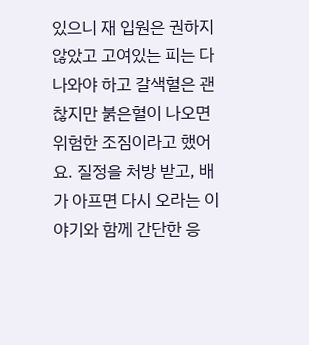있으니 재 입원은 권하지 않았고 고여있는 피는 다 나와야 하고 갈색혈은 괜찮지만 붉은혈이 나오면 위험한 조짐이라고 했어요. 질정을 처방 받고, 배가 아프면 다시 오라는 이야기와 함께 간단한 응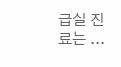급실 진료는 ...